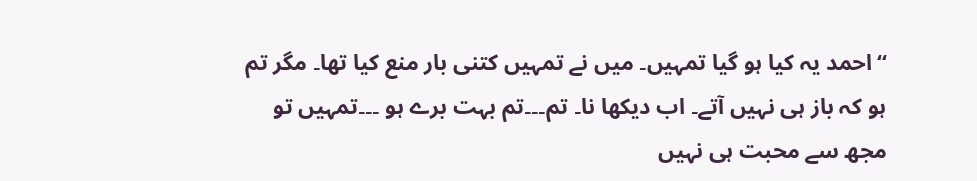“احمد یہ کیا ہو گیا تمہیں۔ میں نے تمہیں کتنی بار منع کیا تھا۔ مگر تم ہو کہ باز ہی نہیں آتے۔ اب دیکھا نا۔ تم۔۔۔تم بہت برے ہو ۔۔۔تمہیں تو مجھ سے محبت ہی نہیں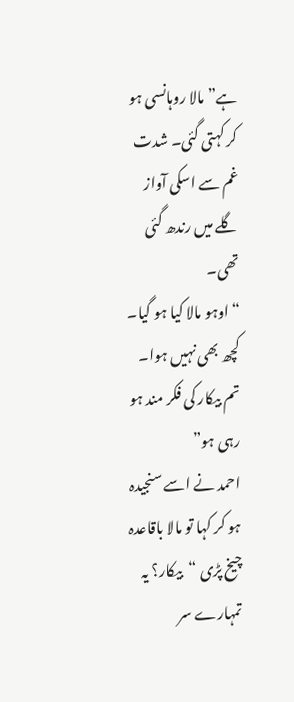ہے” مالا روہانسی ہو کر کہتی گئی۔ شدت غم سے اسکی آواز گلے میں رندھ گئی تھی۔
“اوہو مالا کیا ہو گیا۔ کچھ بھی نہیں ہوا۔ تم بیکار کی فکر مند ہو رہی ہو”
احمد نے اسے سنجیدہ ہو کر کہا تو مالا باقاعدہ چیخ پڑی “بیکار؟ یہ تمہارے سر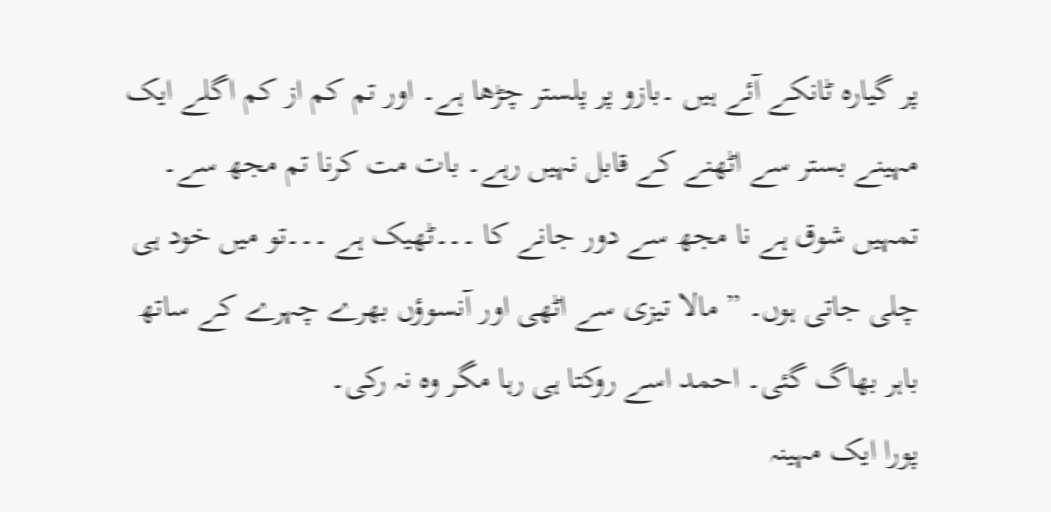پر گیارہ ٹانکے آئے ہیں ۔بازو پر پلستر چڑھا ہے۔ اور تم کم از کم اگلے ایک مہینے بستر سے اٹھنے کے قابل نہیں رہے۔ بات مت کرنا تم مجھ سے۔ تمہیں شوق ہے نا مجھ سے دور جانے کا ۔۔۔ٹھیک ہے ۔۔۔تو میں خود ہی چلی جاتی ہوں۔ ” مالا تیزی سے اٹھی اور آنسوؤں بھرے چہرے کے ساتھ باہر بھاگ گئی۔ احمد اسے روکتا ہی رہا مگر وہ نہ رکی۔
پورا ایک مہینہ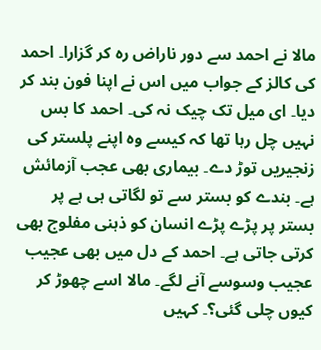مالا نے احمد سے دور ناراض رہ کر گزارا۔ احمد کی کالز کے جواب میں اس نے اپنا فون بند کر دیا۔ ای میل تک چیک نہ کی۔ احمد کا بس نہیں چل رہا تھا کہ کیسے وہ اپنے پلستر کی زنجیریں توڑ دے۔ بیماری بھی عجب آزمائش ہے۔ بندے کو بستر سے تو لگاتی ہی ہے پر بستر پر پڑے پڑے انسان کو ذہنی مفلوج بھی کرتی جاتی ہے۔ احمد کے دل میں بھی عجیب عجیب وسوسے آنے لگے۔ مالا اسے چھوڑ کر کیوں چلی گئی؟۔ کہیں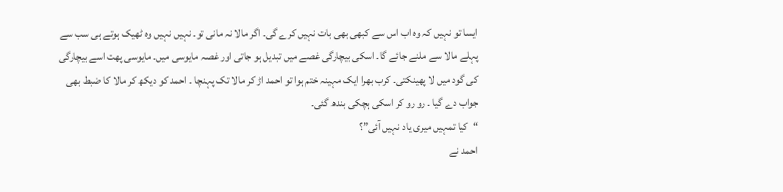ایسا تو نہیں کہ وہ اب اس سے کبھی بھی بات نہیں کرے گی۔ اگر مالا نہ مانی تو۔ نہیں نہیں وہ ٹھیک ہوتے ہی سب سے پہلے مالا سے ملنے جائے گا۔ اسکی بیچارگی غصے میں تبدیل ہو جاتی اور غصہ مایوسی میں۔ مایوسی پھت اسے بیچارگی کی گود میں لا پھینکتی۔ کرب بھرا ایک مہینہ ختم ہوا تو احمد اڑ کر مالا تک پہنچا ۔ احمد کو دیکھ کر مالا کا ضبط بھی جواب دے گیا ۔ رو رو کر اسکی ہچکی بندھ گئی۔
“کیا تمہیں میری یاد نہیں آئی”؟
احمد نے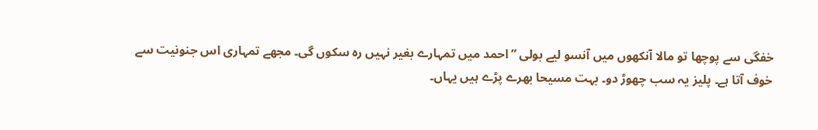خفگی سے پوچھا تو مالا آنکھوں میں آنسو لیے بولی ” احمد میں تمہارے بغیر نہیں رہ سکوں گی۔ مجھے تمہاری اس جنونیت سے خوف آتا ہے۔ پلیز یہ سب چھوڑ دو۔ بہت مسیحا بھرے پڑے ہیں یہاں۔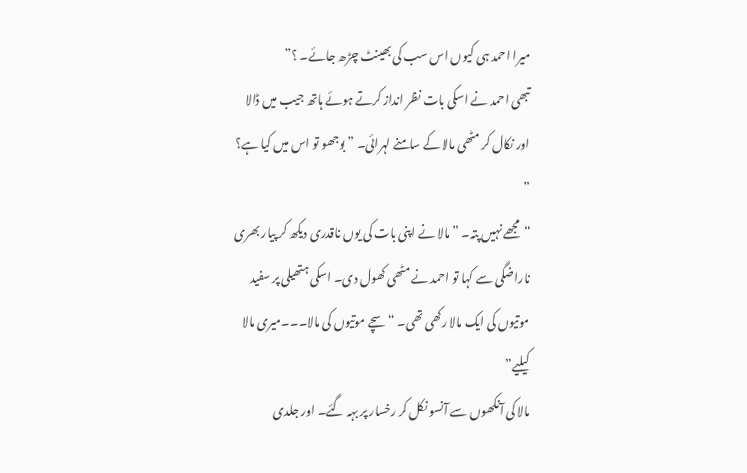میرا احمد ہی کیوں اس سب کی بھینٹ چڑھ جائے۔ ؟”
تبھی احمد نے اسکی بات نظر انداز کرتے ہوئے ہاتھ جیب میں ڈالا اور نکال کر مٹھی مالا کے سامنے لہرائی۔ ” بوجھو تو اس میں کیا ہے؟ ”
“مجھے نہیں پتہ۔ ” مالا نے اپنی بات کی یوں ناقدری دیکھ کر پیار بھری ناراضگی سے کہا تو احمد نے مٹھی کھول دی۔ اسکی ہتھیلی پر سفید موتیوں کی ایک مالا رکھی تھی۔ “سچے موتیوں کی مالا۔۔۔میری مالا کیلیے”
مالا کی آنکھوں سے آنسو نکل کر رخسار پر بہہ گئے۔ اور جلدی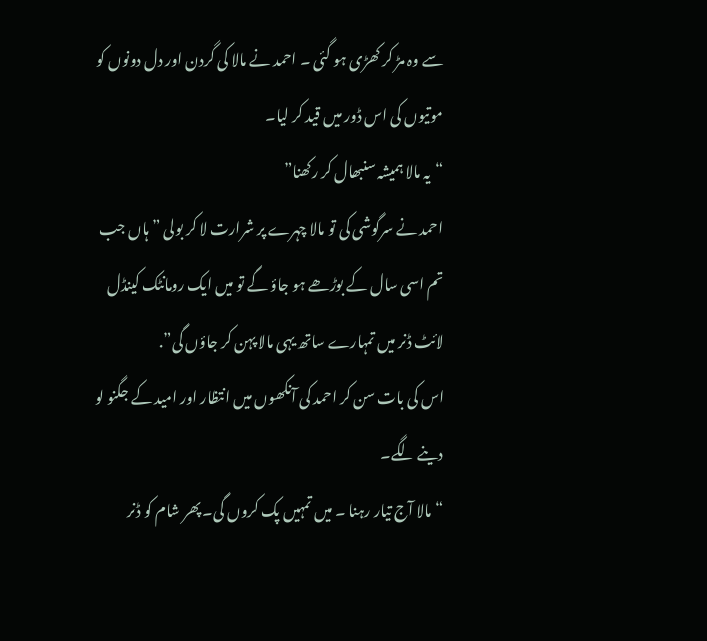سے وہ مڑ کر کھڑی ہو گئی ۔ احمد نے مالا کی گردن اور دل دونوں کو موتیوں کی اس ڈور میں قید کر لیا۔
“یہ مالا ہمیشہ سنبھال کر رکھنا”
احمد نے سرگوشی کی تو مالا چہرے پر شرارت لا کر بولی ” ہاں جب تم اسی سال کے بوڑھے ہو جاؤ گے تو میں ایک رومانٹک کینڈل لائٹ ڈنر میں تمہارے ساتھ یہی مالا پہن کر جاؤں گی”.
اس کی بات سن کر احمد کی آنکھوں میں انتظار اور امید کے جگنو لو دینے لگے۔
“مالا آج تیار رہنا ۔ میں تمہیں پک کروں گی۔ پھر شام کو ڈنر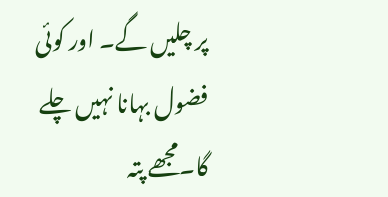پر چلیں گے۔ اور کوئی فضول بہانا نہیں چلے گا۔مجھے پتہ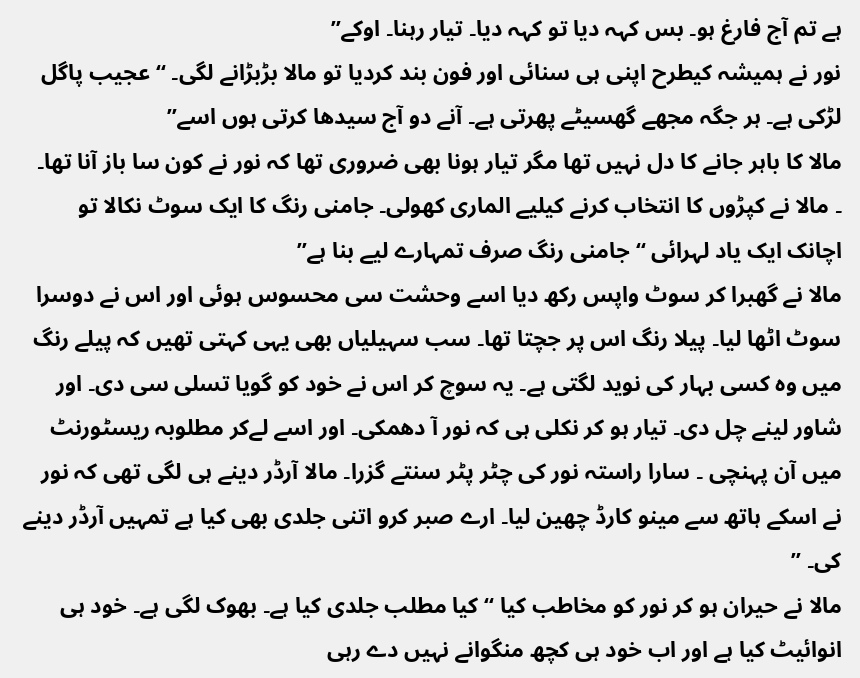ہے تم آج فارغ ہو۔ بس کہہ دیا تو کہہ دیا۔ تیار رہنا۔ اوکے”
نور نے ہمیشہ کیطرح اپنی ہی سنائی اور فون بند کردیا تو مالا بڑبڑانے لگی۔ “عجیب پاگل لڑکی ہے۔ ہر جگہ مجھے گھسیٹے پھرتی ہے۔ آنے دو آج سیدھا کرتی ہوں اسے”
مالا کا باہر جانے کا دل نہیں تھا مگر تیار ہونا بھی ضروری تھا کہ نور نے کون سا باز آنا تھا۔
۔ مالا نے کپڑوں کا انتخاب کرنے کیلیے الماری کھولی۔ جامنی رنگ کا ایک سوٹ نکالا تو اچانک ایک یاد لہرائی “جامنی رنگ صرف تمہارے لیے بنا ہے”
مالا نے گھبرا کر سوٹ واپس رکھ دیا اسے وحشت سی محسوس ہوئی اور اس نے دوسرا سوٹ اٹھا لیا۔ پیلا رنگ اس پر جچتا تھا۔ سب سہیلیاں بھی یہی کہتی تھیں کہ پیلے رنگ میں وہ کسی بہار کی نوید لگتی ہے۔ یہ سوچ کر اس نے خود کو گویا تسلی سی دی۔ اور شاور لینے چل دی۔ تیار ہو کر نکلی ہی کہ نور آ دھمکی۔ اور اسے لےکر مطلوبہ ریسٹورنٹ میں آن پہنچی ۔ سارا راستہ نور کی چٹر پٹر سنتے گزرا۔ مالا آرڈر دینے ہی لگی تھی کہ نور نے اسکے ہاتھ سے مینو کارڈ چھین لیا۔ ارے صبر کرو اتنی جلدی بھی کیا ہے تمہیں آرڈر دینے کی۔ ”
مالا نے حیران ہو کر نور کو مخاطب کیا “کیا مطلب جلدی کیا ہے۔ بھوک لگی ہے۔ خود ہی انوائیٹ کیا ہے اور اب خود ہی کچھ منگوانے نہیں دے رہی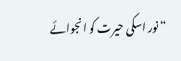“نور اسکی حیرت کو انجوائے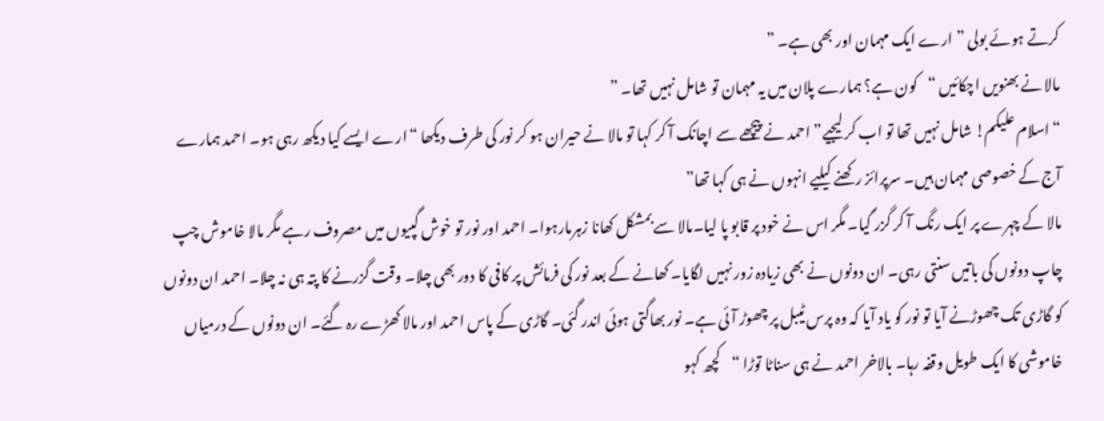کرتے ہوئے بولی ” ارے ایک مہمان اور بھی ہے۔ ”
مالا نے بھنویں اچکائیں “کون ہے؟ ہمارے پلان میں یہ مہمان تو شامل نہیں تھا۔ ”
“اسلام علیکم! شامل نہیں تھا تو اب کر لیجیے” احمد نے پیچھے سے اچانک آ کر کہا تو مالا نے حیران ہو کر نور کی طرف دیکھا “ارے ایسے کیا دیکھ رہی ہو۔ احمد ہمارے آج کے خصوصی مہمان ہیں۔ سرپرائز رکھنے کیلیے انہوں نے ہی کہا تھا”
مالا کے چہرے پر ایک رنگ آ کر گزر گیا۔ مگر اس نے خود پر قابو پا لیا۔مالا سے بمشکل کھانا زہرمارہوا۔ احمد اور نور تو خوش گپیوں میں مصروف رہے مگر مالا خاموش چپ چاپ دونوں کی باتیں سنتی رہی۔ ان دونوں نے بھی زیادہ زور نہیں لگایا۔ کھانے کے بعد نور کی فرمائش پر کافی کا دور بھی چلا۔ وقت گزرنے کا پتہ ہی نہ چلا۔ احمد ان دونوں کو گاڑی تک چھوڑنے آیا تو نور کو یاد آیا کہ وہ پرس ٹیبل پر چھوڑ آئی ہے۔ نور بھاگتی ہوئی اندر گئی۔ گاڑی کے پاس احمد اور مالا کھڑے رہ گئے۔ ان دونوں کے درمیاں خاموشی کا ایک طویل وقفہ رہا۔ بالاخر احمد نے ہی سناٹا توڑا “کچھ کہو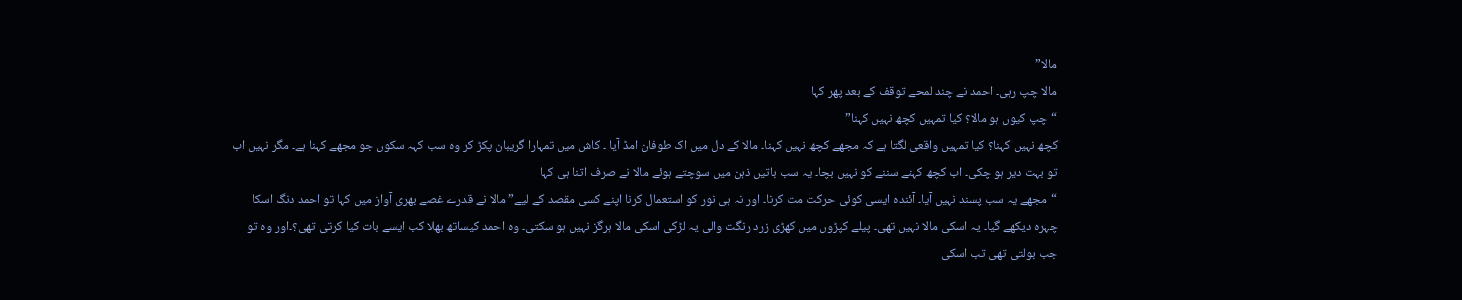مالا”
مالا چپ رہی۔ احمد نے چند لمحے توقف کے بعد پھر کہا
“چپ کیوں ہو مالا؟ کیا تمہیں کچھ نہیں کہنا”
کچھ نہیں کہنا؟ کیا تمہیں واقعی لگتا ہے کہ مجھے کچھ نہیں کہنا۔ مالا کے دل میں اک طوفان امڈ آیا ۔ کاش میں تمہارا گریبان پکڑ کر وہ سب کہہ سکوں جو مجھے کہنا ہے۔ مگر نہیں اب تو بہت دیر ہو چکی۔ اب کچھ کہنے سننے کو نہیں بچا۔ یہ سب باتیں ذہن میں سوچتے ہوئے مالا نے صرف اتنا ہی کہا
“مجھے یہ سب پسند نہیں آیا۔ آئندہ ایسی کوئی حرکت مت کرنا۔ اور نہ ہی نور کو استعمال کرنا اپنے کسی مقصد کے لیے” مالا نے قدرے غصے بھری آواز میں کہا تو احمد دنگ اسکا چہرہ دیکھے گیا۔ یہ اسکی مالا نہیں تھی۔ پیلے کپڑوں میں کھڑی زرد رنگت والی یہ لڑکی اسکی مالا ہرگز نہیں ہو سکتی۔ وہ احمد کیساتھ بھلا کب ایسے بات کیا کرتی تھی؟۔اور وہ تو جب بولتی تھی تب اسکی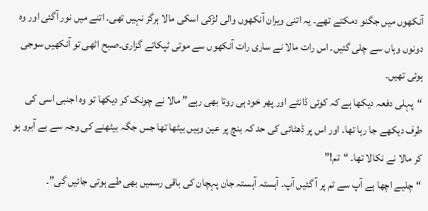آنکھوں میں جگنو دمکتے تھے۔ یہ اتنی ویران آنکھوں والی لڑکی اسکی مالا ہرگز نہیں تھی۔ اتنے میں نور آگئی اور وہ دونوں وہاں سے چلی گئیں۔ اس رات مالا نے ساری رات آنکھوں سے موتی ٹپکاتے گزاری۔صبح اٹھی تو آنکھیں سوجی ہوئی تھیں۔
“پہلی دفعہ دیکھا ہے کہ کوئی ڈانٹے اور پھر خود ہی روتا بھی رہے” مالا نے چونک کر دیکھا تو وہ اجنبی اسی کی طرف دیکھے جا رہا تھا۔ اور اس پر ڈھٹائی کی حد کہ بنچ پر عین وہیں بیٹھا تھا جس جگہ بیٹھنے کی وجہ سے بے آبرو ہو کر مالا نے نکالا تھا۔ “تم!”
“چلیے اچھا ہے آپ سے تم پر آ گئیں آپ۔ آہستہ آہستہ جان پہچان کی باقی رسمیں بھی طے ہوتی جائیں گی”۔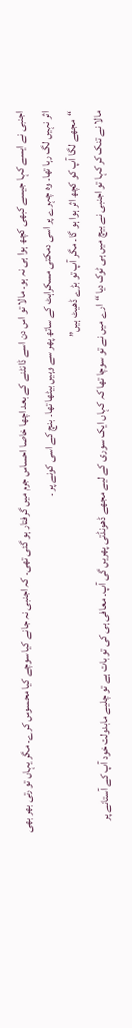اجنبی نے ایسے کہا جیسے کبھی کچھ ہوا ہی نہ ہو۔ مالا تو اس دن اسے ڈانٹنے کے بعد اچھا خاصا احساس جرم میں گرفتار ہو گئی تھی۔ کہ اجنبی نہ جانے کیا سوچے کیا محسوس کرے۔ مگر یہاں تو رتی بھر بھی اثر نہیں لگ رہا تھا۔ وہ چہرے پر اسی دمکتی مسکراہٹ کے ساتھ پھر سے وہیں بیٹھا تھا۔ بنچ کے اسی کونے پر ۔
“مجھے لگا آپ کو کچھ اثر ہوا ہو گا۔ مگر آپ تو بڑے ڈھیٹ ہیں”
مالا نے تنک کر کہا تو اجنبی نے بیچ میں ہی ٹوک دیا “ارے میں نے تو سوچا تھا کہ کہاں ایک سوری کے لیے مجھے ڈھونڈتی پھریں گی آپ۔ معافی ہی کی تو بات ہے تو چلیے مابدولت خود آپ کے آستانے پر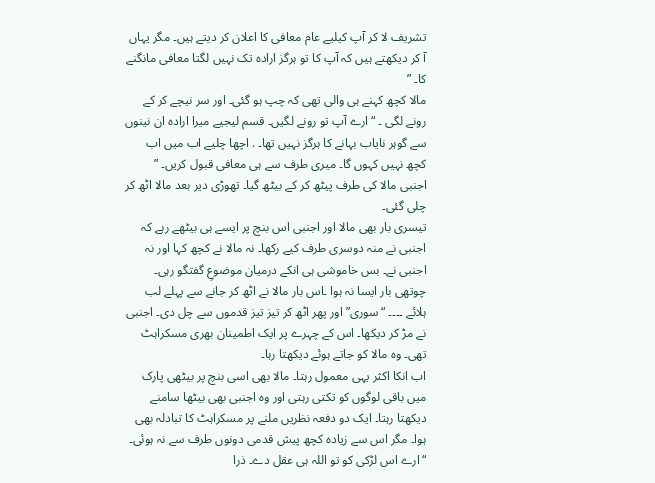تشریف لا کر آپ کیلیے عام معافی کا اعلان کر دیتے ہیں۔ مگر یہاں آ کر دیکھتے ہیں کہ آپ کا تو ہرگز ارادہ تک نہیں لگتا معافی مانگنے کا۔ ”
مالا کچھ کہنے ہی والی تھی کہ چپ ہو گئی۔ اور سر نیچے کر کے رونے لگی ۔ “ارے آپ تو رونے لگیں۔ قسم لیجیے میرا ارادہ ان نینوں سے گوہر نایاب بہانے کا ہرگز نہیں تھا۔ . اچھا چلیے اب میں اب کچھ نہیں کہوں گا۔ میری طرف سے ہی معافی قبول کریں۔ ”
اجنبی مالا کی طرف پیٹھ کر کے بیٹھ گیا۔ تھوڑی دیر بعد مالا اٹھ کر چلی گئی۔
تیسری بار بھی مالا اور اجنبی اس بنچ پر ایسے ہی بیٹھے رہے کہ اجنبی نے منہ دوسری طرف کیے رکھا۔ نہ مالا نے کچھ کہا اور نہ اجنبی نے۔ بس خاموشی ہی انکے درمیان موضوعِ گفتگو رہی۔
چوتھی بار ایسا نہ ہوا ۔اس بار مالا نے اٹھ کر جانے سے پہلے لب ہلائے ۔۔۔۔ “سوری” اور پھر اٹھ کر تیز تیز قدموں سے چل دی۔ اجنبی نے مڑ کر دیکھا۔ اس کے چہرے پر ایک اطمینان بھری مسکراہٹ تھی۔ وہ مالا کو جاتے ہوئے دیکھتا رہا۔
اب انکا اکثر یہی معمول رہتا۔ مالا بھی اسی بنچ پر بیٹھی پارک میں باقی لوگوں کو تکتی رہتی اور وہ اجنبی بھی بیٹھا سامنے دیکھتا رہتا۔ ایک دو دفعہ نظریں ملنے پر مسکراہٹ کا تبادلہ بھی ہوا۔ مگر اس سے زیادہ کچھ پیش قدمی دونوں طرف سے نہ ہوئی۔
“ارے اس لڑکی کو تو اللہ ہی عقل دے۔ ذرا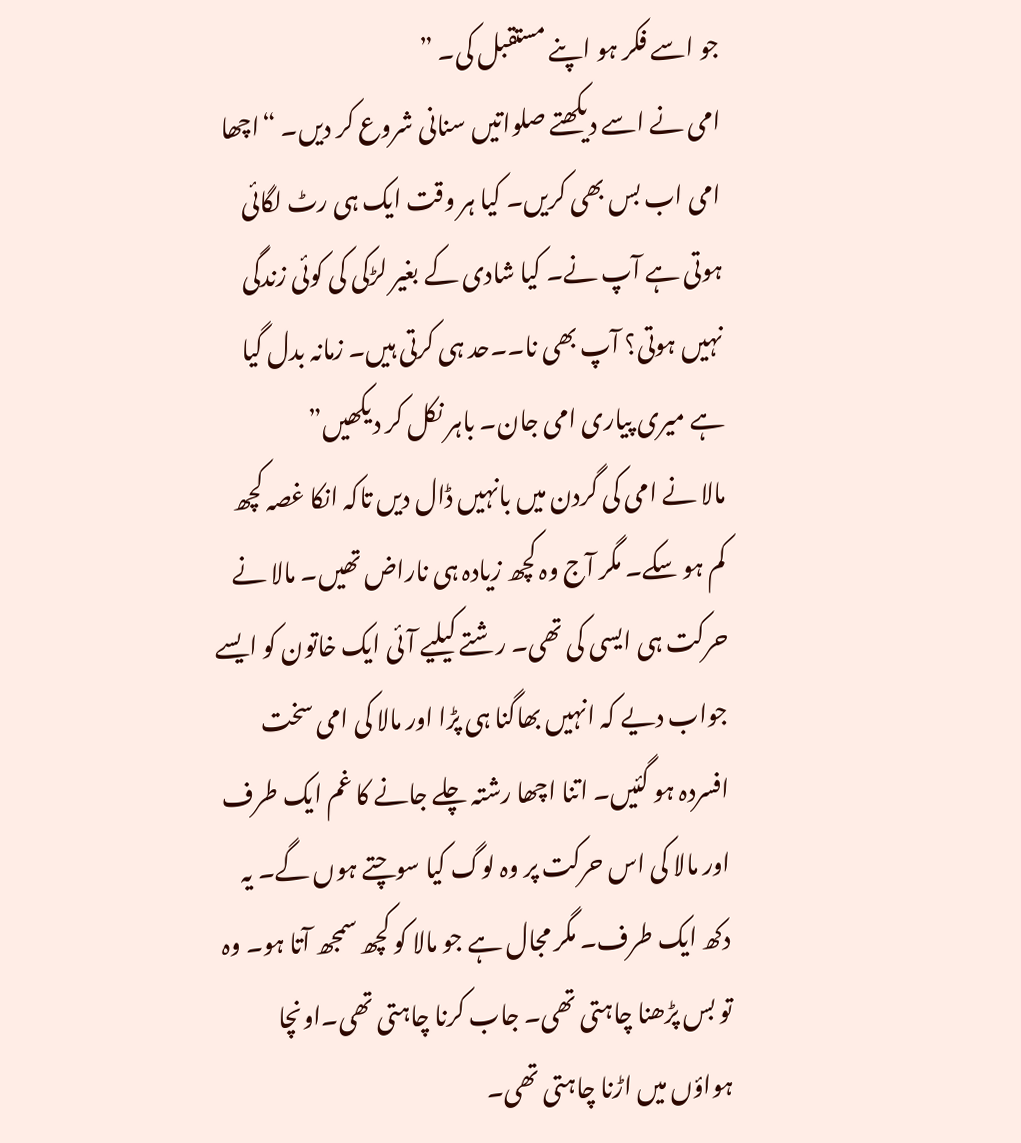جو اسے فکر ہو اپنے مستقبل کی۔ ”
امی نے اسے دیکھتے صلواتیں سنانی شروع کر دیں۔ “اچھا امی اب بس بھی کریں۔ کیا ہر وقت ایک ہی رٹ لگائی ہوتی ہے آپ نے۔ کیا شادی کے بغیر لڑکی کی کوئی زندگی نہیں ہوتی؟ آپ بھی نا۔۔حد ہی کرتی ہیں۔ زمانہ بدل گیا ہے میری پیاری امی جان۔ باہر نکل کر دیکھیں”
مالا نے امی کی گردن میں بانہیں ڈال دیں تاکہ انکا غصہ کچھ کم ہو سکے۔ مگر آج وہ کچھ زیادہ ہی ناراض تھیں۔ مالا نے حرکت ہی ایسی کی تھی۔ رشتے کیلیے آئی ایک خاتون کو ایسے جواب دیے کہ انہیں بھاگنا ہی پڑا اور مالا کی امی سخت افسردہ ہو گئیں۔ اتنا اچھا رشتہ چلے جانے کا غم ایک طرف اور مالا کی اس حرکت پر وہ لوگ کیا سوچتے ہوں گے۔ یہ دکھ ایک طرف۔ مگر مجال ہے جو مالا کو کچھ سمجھ آتا ہو۔ وہ تو بس پڑھنا چاہتی تھی۔ جاب کرنا چاہتی تھی۔اونچا ہواؤں میں اڑنا چاہتی تھی۔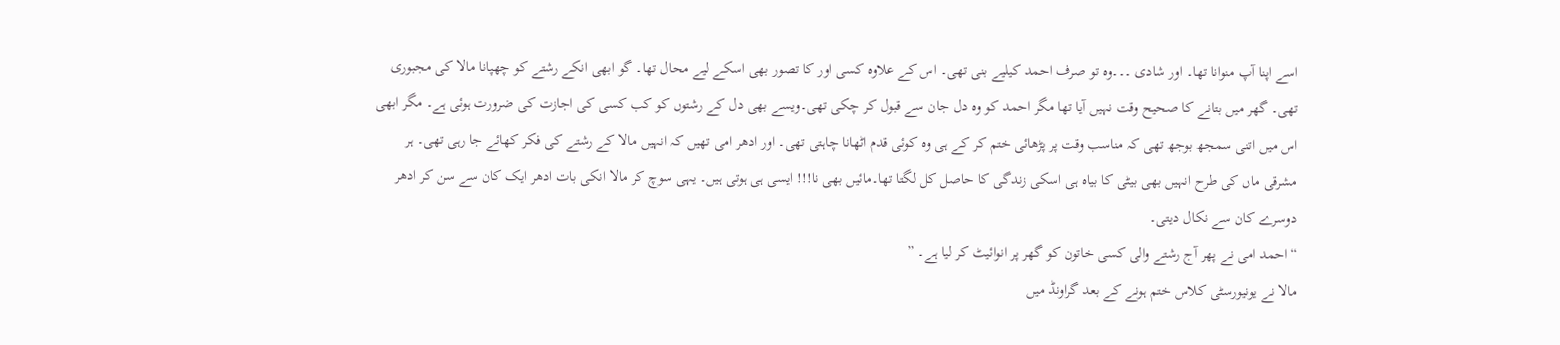اسے اپنا آپ منوانا تھا۔ اور شادی ۔۔۔وہ تو صرف احمد کیلیے بنی تھی۔ اس کے علاوہ کسی اور کا تصور بھی اسکے لیے محال تھا۔ گو ابھی انکے رشتے کو چھپانا مالا کی مجبوری تھی۔ گھر میں بتانے کا صحیح وقت نہیں آیا تھا مگر احمد کو وہ دل جان سے قبول کر چکی تھی۔ویسے بھی دل کے رشتوں کو کب کسی کی اجازت کی ضرورت ہوئی ہے۔ مگر ابھی اس میں اتنی سمجھ بوجھ تھی کہ مناسب وقت پر پڑھائی ختم کر کے ہی وہ کوئی قدم اٹھانا چاہتی تھی۔ اور ادھر امی تھیں کہ انہیں مالا کے رشتے کی فکر کھائے جا رہی تھی۔ ہر مشرقی ماں کی طرح انہیں بھی بیٹی کا بیاہ ہی اسکی زندگی کا حاصل کل لگتا تھا۔مائیں بھی نا!!! ایسی ہی ہوتی ہیں۔ یہی سوچ کر مالا انکی بات ادھر ایک کان سے سن کر ادھر دوسرے کان سے نکال دیتی۔
“احمد امی نے پھر آج رشتے والی کسی خاتون کو گھر پر انوائیٹ کر لیا ہے۔ ”
مالا نے یونیورسٹی کلاس ختم ہونے کے بعد گراونڈ میں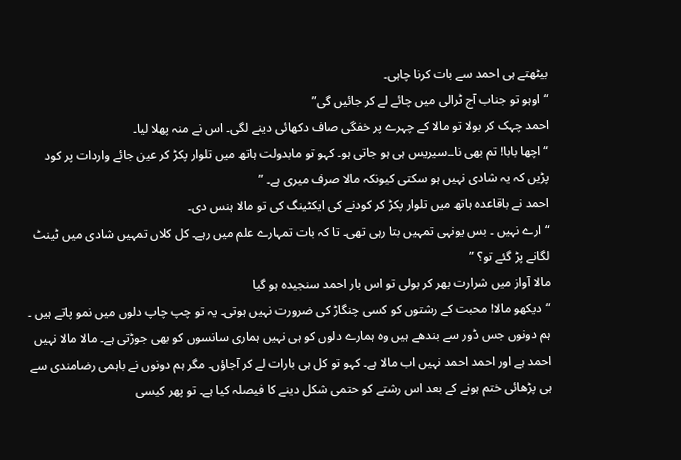بیٹھتے ہی احمد سے بات کرنا چاہی۔
“اوہو تو جناب آج ٹرالی میں چائے لے کر جائیں گی”
احمد چہک کر بولا تو مالا کے چہرے پر خفگی صاف دکھائی دینے لگی۔ اس نے منہ پھلا لیا۔
“اچھا بابا! تم بھی نا۔۔سیریس ہی ہو جاتی ہو۔ کہو تو مابدولت ہاتھ میں تلوار پکڑ کر عین جائے واردات پر کود پڑیں کہ یہ شادی نہیں ہو سکتی کیونکہ مالا صرف میری ہے۔ ”
احمد نے باقاعدہ ہاتھ میں تلوار پکڑ کر کودنے کی ایکٹینگ کی تو مالا ہنس دی۔
“ارے نہیں ۔ بس یونہی تمہیں بتا رہی تھی۔ تا کہ بات تمہارے علم میں رہے۔ کل کلاں تمہیں شادی میں ٹینٹ لگانے پڑ گئے تو؟ ”
مالا آواز میں شرارت بھر کر بولی تو اس بار احمد سنجیدہ ہو گیا
“دیکھو مالا! محبت کے رشتوں کو کسی چنگاڑ کی ضرورت نہیں ہوتی۔ یہ تو چپ چاپ دلوں میں نمو پاتے ہیں ۔ ہم دونوں جس ڈور سے بندھے ہیں وہ ہمارے دلوں کو ہی نہیں ہماری سانسوں کو بھی جوڑتی ہے۔ مالا مالا نہیں احمد ہے اور احمد احمد نہیں اب مالا ہے۔ کہو تو کل ہی بارات لے کر آجاؤں۔ مگر ہم دونوں نے باہمی رضامندی سے ہی پڑھائی ختم ہونے کے بعد اس رشتے کو حتمی شکل دینے کا فیصلہ کیا ہے۔ تو پھر کیسی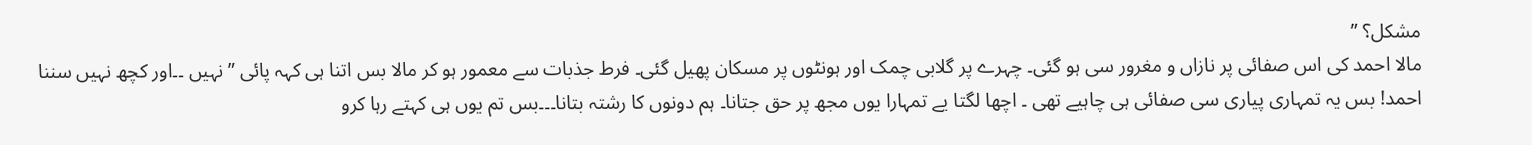مشکل؟ ”
مالا احمد کی اس صفائی پر نازاں و مغرور سی ہو گئی۔ چہرے پر گلابی چمک اور ہونٹوں پر مسکان پھیل گئی۔ فرط جذبات سے معمور ہو کر مالا بس اتنا ہی کہہ پائی ” نہیں ۔۔اور کچھ نہیں سننا احمد! بس یہ تمہاری پیاری سی صفائی ہی چاہیے تھی ۔ اچھا لگتا یے تمہارا یوں مجھ پر حق جتانا۔ ہم دونوں کا رشتہ بتانا۔۔۔بس تم یوں ہی کہتے رہا کرو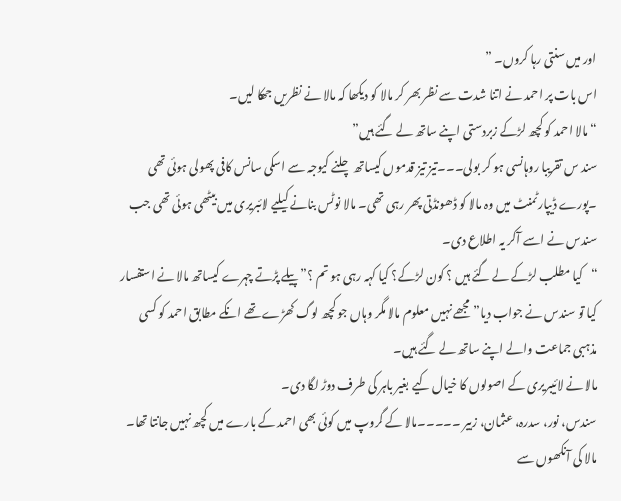اور میں سنتی رہا کروں۔ ”
اس بات پر احمد نے اتنا شدت سے نظر بھر کر مالا کو دیکھا کہ مالا نے نظریں جھکا لیں۔
“مالا احمد کو کچھ لڑکے زبردستی اپنے ساتھ لے گئے ہیں”
سند س تقریبا روہانسی ہو کر بولی۔۔۔تیز تیز قدموں کیساتھ چلنے کیوجہ سے اسکی سانس کافی پھولی ہوئی تھی ۔پورے ڈیپارٹمنٹ میں وہ مالا کو ڈھونڈتی پھر رہی تھی۔ مالا نوٹس بنانے کیلیے لائبریری میں بیٹھی ہوئی تھی جب سندس نے اسے آکر یہ اطلاع دی۔
“کیا مطلب لڑکے لے گئے ہیں ؟ کون لڑکے؟ کیا کہہ رہی ہو تم ؟” پیلے پڑتے چہرے کیساتھ مالا نے استفسار کیا تو سندس نے جواب دیا” مجھے نہیں معلوم مالا مگر وہاں جو کچھ لوگ کھڑے تھے انکے مطابق احمد کو کسی مذہبی جماعت والے اپنے ساتھ لے گئے ہیں۔
مالا نے لائیبریری کے اصولوں کا خیال کیے بغیر باہر کی طرف دوڑ لگا دی۔
سندس، نور، سدرہ، عثمان، زبیر ۔۔۔۔۔مالا کے گروپ میں کوئی بھی احمد کے بارے میں کچھ نہیں جانتا تھا۔ مالا کی آنکھوں سے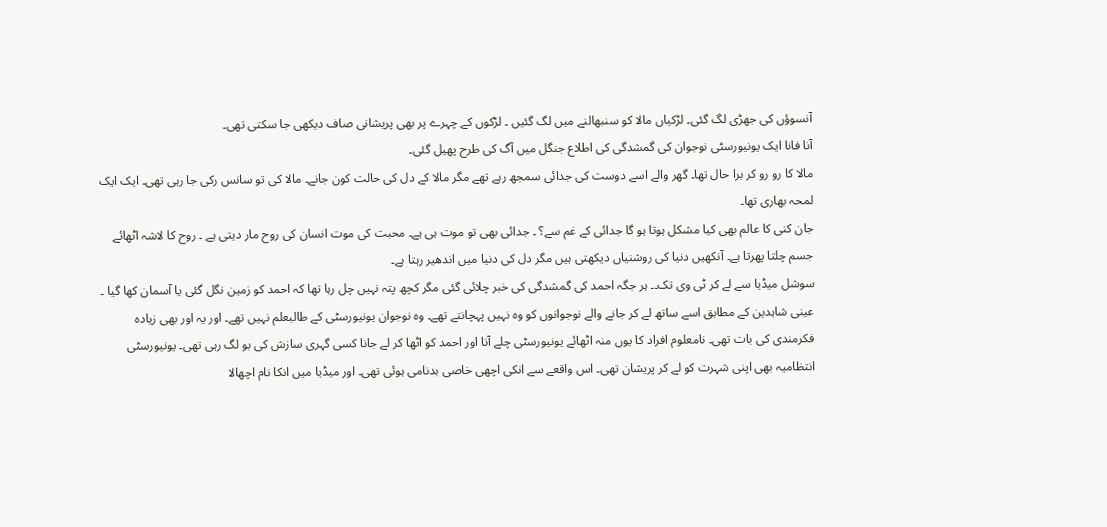آنسوؤں کی جھڑی لگ گئی۔ لڑکیاں مالا کو سنبھالنے میں لگ گئیں ۔ لڑکوں کے چہرے پر بھی پریشانی صاف دیکھی جا سکتی تھی۔
آنا فانا ایک یونیورسٹی نوجوان کی گمشدگی کی اطلاع جنگل میں آگ کی طرح پھیل گئی۔
مالا کا رو رو کر برا حال تھا۔ گھر والے اسے دوست کی جدائی سمجھ رہے تھے مگر مالا کے دل کی حالت کون جانے۔ مالا کی تو سانس رکی جا رہی تھی۔ ایک ایک لمحہ بھاری تھا۔
جان کنی کا عالم بھی کیا مشکل ہوتا ہو گا جدائی کے غم سے؟ ۔ جدائی بھی تو موت ہی ہے۔ محبت کی موت انسان کی روح مار دیتی ہے ۔ روح کا لاشہ اٹھائے جسم چلتا پھرتا ہے۔ آنکھیں دنیا کی روشنیاں دیکھتی ہیں مگر دل کی دنیا میں اندھیر رہتا ہے۔
سوشل میڈیا سے لے کر ٹی وی تک۔۔ ہر جگہ احمد کی گمشدگی کی خبر چلائی گئی مگر کچھ پتہ نہیں چل رہا تھا کہ احمد کو زمین نگل گئی یا آسمان کھا گیا ۔ عینی شاہدین کے مطابق اسے ساتھ لے کر جانے والے نوجوانوں کو وہ نہیں پہچانتے تھے۔ وہ نوجوان یونیورسٹی کے طالبعلم نہیں تھے۔ اور یہ اور بھی زیادہ فکرمندی کی بات تھی۔ نامعلوم افراد کا یوں منہ اٹھائے یونیورسٹی چلے آنا اور احمد کو اٹھا کر لے جانا کسی گہری سازش کی بو لگ رہی تھی۔ یونیورسٹی انتظامیہ بھی اپنی شہرت کو لے کر پریشان تھی۔ اس واقعے سے انکی اچھی خاصی بدنامی ہوئی تھی۔ اور میڈیا میں انکا نام اچھالا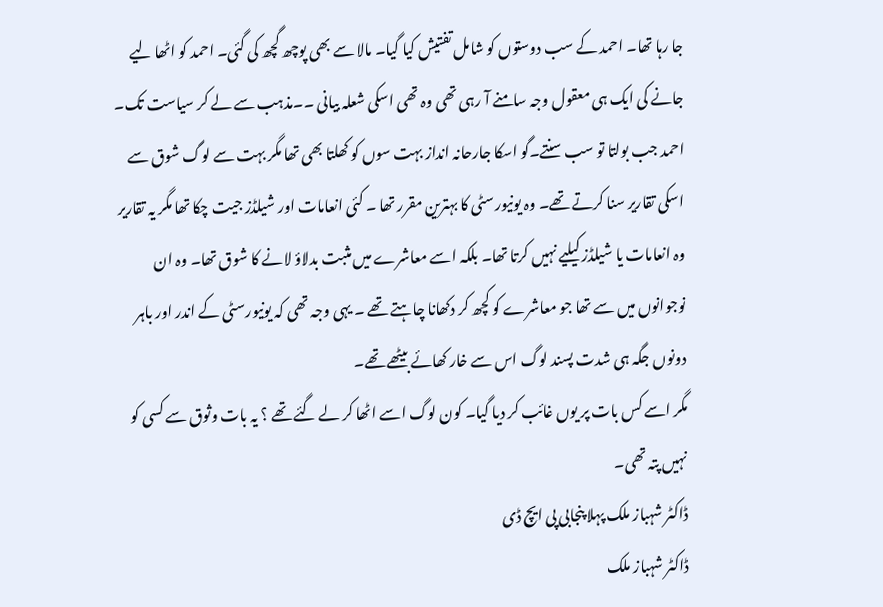جا رہا تھا۔ احمد کے سب دوستوں کو شامل تفتیش کیا گیا۔ مالا سے بھی پوچھ گچھ کی گئی۔ احمد کو اٹھا لیے جانے کی ایک ہی معقول وجہ سامنے آ رہی تھی وہ تھی اسکی شعلہ بیانی ۔۔مذہب سے لے کر سیاست تک۔ احمد جب بولتا تو سب سنتے۔گو اسکا جارحانہ انداز بہت سوں کو کھلتا بھی تھا مگر بہت سے لوگ شوق سے اسکی تقاریر سنا کرتے تھے۔ وہ یونیورسٹی کا بہترین مقرر تھا ۔ کئی انعامات اور شیلڈز جیت چکا تھا مگر یہ تقاریر وہ انعامات یا شیلڈز کیلیے نہیں کرتا تھا۔ بلکہ اسے معاشرے میں مثبت بدلاؤ لانے کا شوق تھا۔ وہ ان نوجوانوں میں سے تھا جو معاشرے کو کچھ کر دکھانا چاہتے تھے ۔ یہی وجہ تھی کہ یونیورسٹی کے اندر اور باہر دونوں جگہ ہی شدت پسند لوگ اس سے خار کھائے بیٹھے تھے۔
مگر اسے کس بات پر یوں غائب کر دیا گیا۔ کون لوگ اسے اٹھا کر لے گئے تھے ؟ یہ بات وثوق سے کسی کو نہیں پتہ تھی۔
ڈاکٹر شہباز ملک پہلا پنجابی پی ایچ ڈی
ڈاکٹر شہباز ملک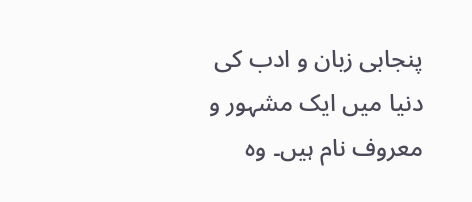پنجابی زبان و ادب کی دنیا میں ایک مشہور و معروف نام ہیں۔ وہ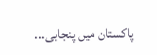پاکستان میں پنجابی...